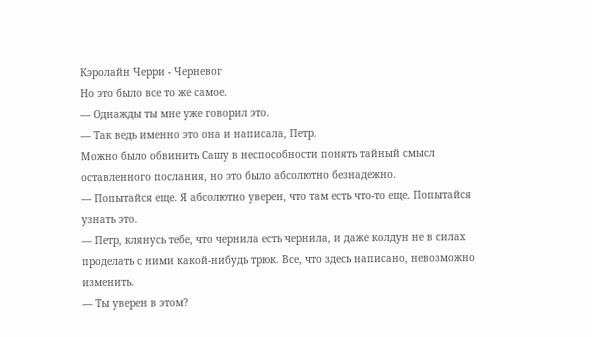Кэролайн Черри - Черневог
Но это было все то же самое.
— Однажды ты мне уже говорил это.
— Так ведь именно это она и написала, Петр.
Можно было обвинить Сашу в неспособности понять тайный смысл оставленного послания, но это было абсолютно безнадежно.
— Попытайся еще. Я абсолютно уверен, что там есть что-то еще. Попытайся узнать это.
— Петр, клянусь тебе, что чернила есть чернила, и даже колдун не в силах проделать с ними какой-нибудь трюк. Все, что здесь написано, невозможно изменить.
— Ты уверен в этом?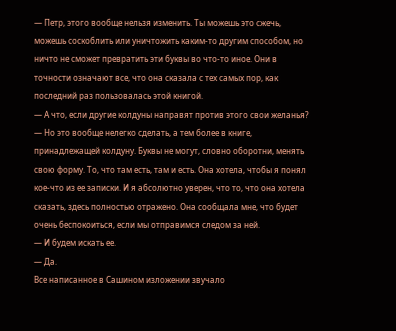— Петр, этого вообще нельзя изменить. Ты можешь это сжечь, можешь соскоблить или уничтожить каким-то другим способом, но ничто не сможет превратить эти буквы во что-то иное. Они в точности означают все, что она сказала с тех самых пор, как последний раз пользовалась этой книгой.
— А что, если другие колдуны направят против этого свои желанья?
— Но это вообще нелегко сделать, а тем более в книге, принадлежащей колдуну. Буквы не могут, словно оборотни, менять свою форму. То, что там есть, там и есть. Она хотела, чтобы я понял кое-что из ее записки. И я абсолютно уверен, что то, что она хотела сказать, здесь полностью отражено. Она сообщала мне, что будет очень беспокоиться, если мы отправимся следом за ней.
— И будем искать ее.
— Да.
Все написанное в Сашином изложении звучало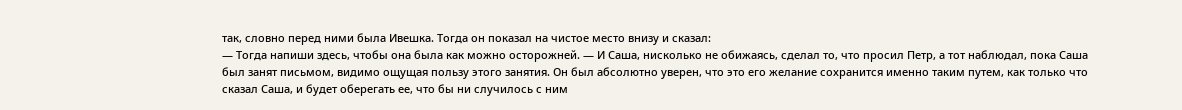так, словно перед ними была Ивешка. Тогда он показал на чистое место внизу и сказал:
— Тогда напиши здесь, чтобы она была как можно осторожней. — И Саша, нисколько не обижаясь, сделал то, что просил Петр, а тот наблюдал, пока Саша был занят письмом, видимо ощущая пользу этого занятия. Он был абсолютно уверен, что это его желание сохранится именно таким путем, как только что сказал Саша, и будет оберегать ее, что бы ни случилось с ним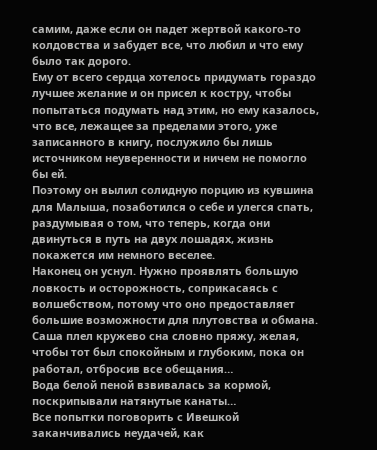самим, даже если он падет жертвой какого-то колдовства и забудет все, что любил и что ему было так дорого.
Ему от всего сердца хотелось придумать гораздо лучшее желание и он присел к костру, чтобы попытаться подумать над этим, но ему казалось, что все, лежащее за пределами этого, уже записанного в книгу, послужило бы лишь источником неуверенности и ничем не помогло бы ей.
Поэтому он вылил солидную порцию из кувшина для Малыша, позаботился о себе и улегся спать, раздумывая о том, что теперь, когда они двинуться в путь на двух лошадях, жизнь покажется им немного веселее.
Наконец он уснул. Нужно проявлять большую ловкость и осторожность, соприкасаясь с волшебством, потому что оно предоставляет большие возможности для плутовства и обмана. Саша плел кружево сна словно пряжу, желая, чтобы тот был спокойным и глубоким, пока он работал, отбросив все обещания…
Вода белой пеной взвивалась за кормой, поскрипывали натянутые канаты…
Все попытки поговорить с Ивешкой заканчивались неудачей, как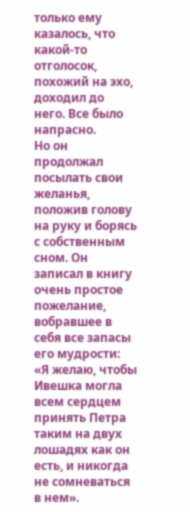только ему казалось, что какой-то отголосок, похожий на эхо, доходил до него. Все было напрасно.
Но он продолжал посылать свои желанья, положив голову на руку и борясь с собственным сном. Он записал в книгу очень простое пожелание, вобравшее в себя все запасы его мудрости: «Я желаю, чтобы Ивешка могла всем сердцем принять Петра таким на двух лошадях как он есть, и никогда не сомневаться в нем».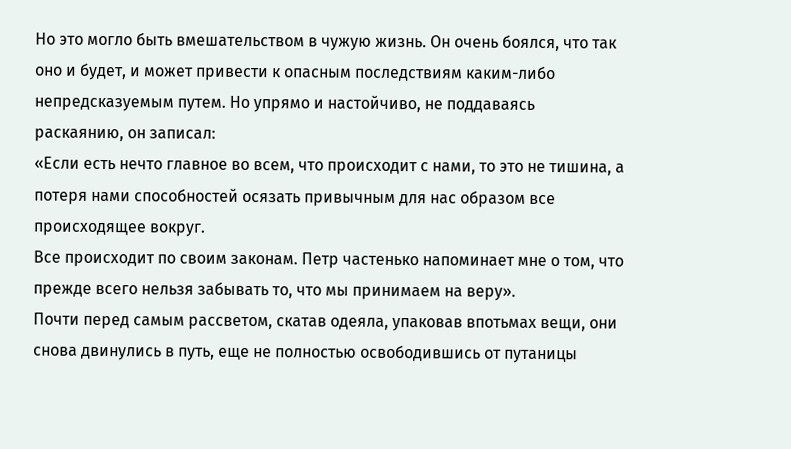Но это могло быть вмешательством в чужую жизнь. Он очень боялся, что так оно и будет, и может привести к опасным последствиям каким-либо непредсказуемым путем. Но упрямо и настойчиво, не поддаваясь раскаянию, он записал:
«Если есть нечто главное во всем, что происходит с нами, то это не тишина, а потеря нами способностей осязать привычным для нас образом все происходящее вокруг.
Все происходит по своим законам. Петр частенько напоминает мне о том, что прежде всего нельзя забывать то, что мы принимаем на веру».
Почти перед самым рассветом, скатав одеяла, упаковав впотьмах вещи, они снова двинулись в путь, еще не полностью освободившись от путаницы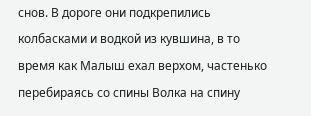снов. В дороге они подкрепились колбасками и водкой из кувшина, в то время как Малыш ехал верхом, частенько перебираясь со спины Волка на спину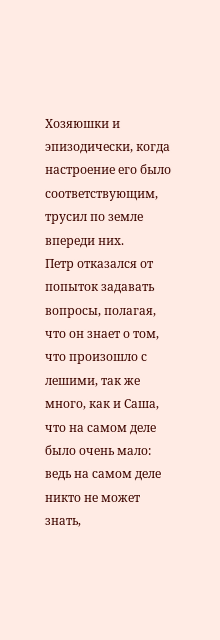Хозяюшки и эпизодически, когда настроение его было соответствующим, трусил по земле впереди них.
Петр отказался от попыток задавать вопросы, полагая, что он знает о том, что произошло с лешими, так же много, как и Саша, что на самом деле было очень мало: ведь на самом деле никто не может знать,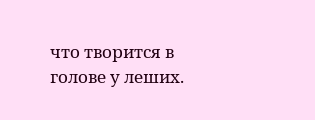что творится в голове у леших.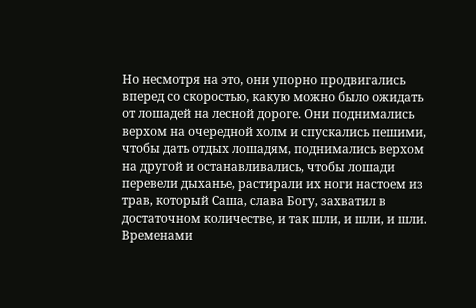Но несмотря на это, они упорно продвигались вперед со скоростью, какую можно было ожидать от лошадей на лесной дороге. Они поднимались верхом на очередной холм и спускались пешими, чтобы дать отдых лошадям, поднимались верхом на другой и останавливались, чтобы лошади перевели дыханье, растирали их ноги настоем из трав, который Саша, слава Богу, захватил в достаточном количестве, и так шли, и шли, и шли.
Временами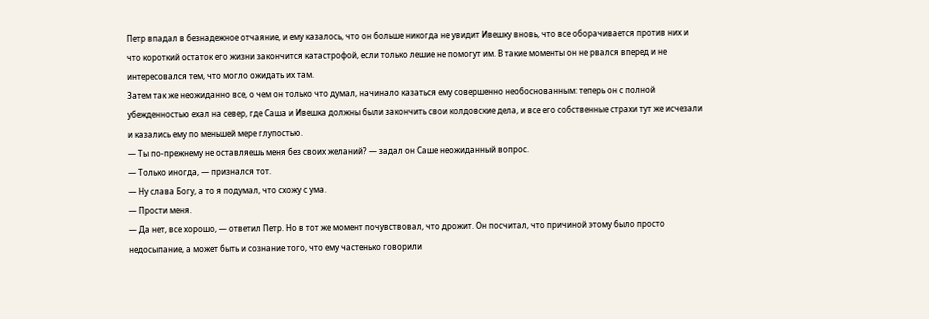Петр впадал в безнадежное отчаяние, и ему казалось, что он больше никогда не увидит Ивешку вновь, что все оборачивается против них и что короткий остаток его жизни закончится катастрофой, если только лешие не помогут им. В такие моменты он не рвался вперед и не интересовался тем, что могло ожидать их там.
Затем так же неожиданно все, о чем он только что думал, начинало казаться ему совершенно необоснованным: теперь он с полной убежденностью ехал на север, где Саша и Ивешка должны были закончить свои колдовские дела, и все его собственные страхи тут же исчезали и казались ему по меньшей мере глупостью.
— Ты по-прежнему не оставляешь меня без своих желаний? — задал он Саше неожиданный вопрос.
— Только иногда, — признался тот.
— Ну слава Богу, а то я подумал, что схожу с ума.
— Прости меня.
— Да нет, все хорошо, — ответил Петр. Но в тот же момент почувствовал, что дрожит. Он посчитал, что причиной этому было просто недосыпание, а может быть и сознание того, что ему частенько говорили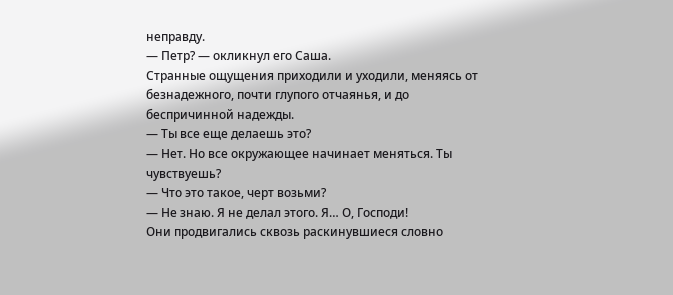неправду.
— Петр? — окликнул его Саша.
Странные ощущения приходили и уходили, меняясь от безнадежного, почти глупого отчаянья, и до беспричинной надежды.
— Ты все еще делаешь это?
— Нет. Но все окружающее начинает меняться. Ты чувствуешь?
— Что это такое, черт возьми?
— Не знаю. Я не делал этого. Я… О, Господи!
Они продвигались сквозь раскинувшиеся словно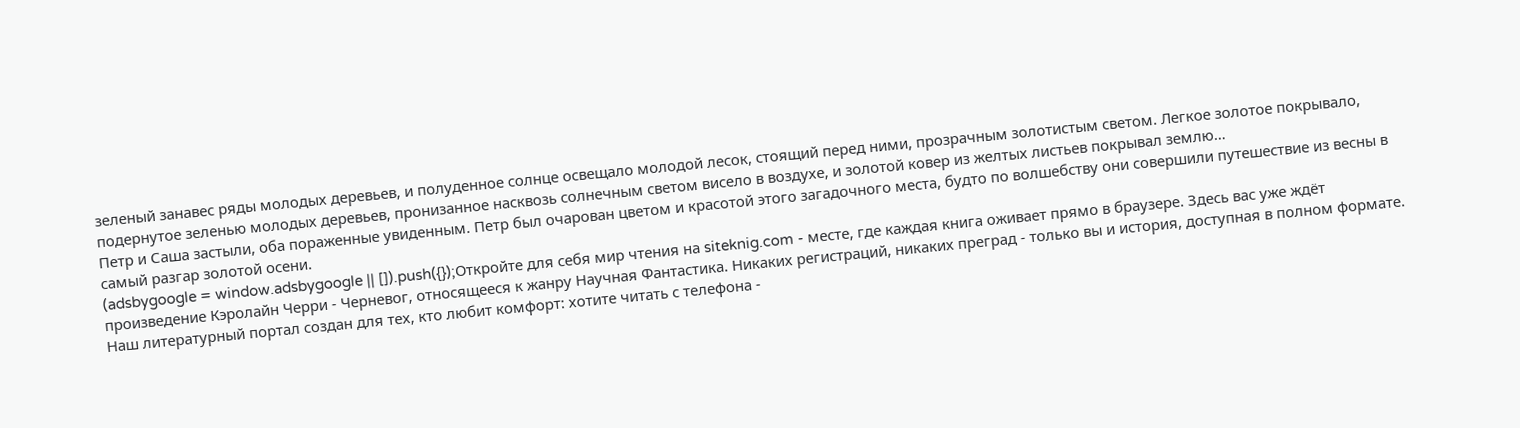зеленый занавес ряды молодых деревьев, и полуденное солнце освещало молодой лесок, стоящий перед ними, прозрачным золотистым светом. Легкое золотое покрывало, подернутое зеленью молодых деревьев, пронизанное насквозь солнечным светом висело в воздухе, и золотой ковер из желтых листьев покрывал землю…
Петр и Саша застыли, оба пораженные увиденным. Петр был очарован цветом и красотой этого загадочного места, будто по волшебству они совершили путешествие из весны в самый разгар золотой осени.
(adsbygoogle = window.adsbygoogle || []).push({});Откройте для себя мир чтения на siteknig.com - месте, где каждая книга оживает прямо в браузере. Здесь вас уже ждёт произведение Кэролайн Черри - Черневог, относящееся к жанру Научная Фантастика. Никаких регистраций, никаких преград - только вы и история, доступная в полном формате. Наш литературный портал создан для тех, кто любит комфорт: хотите читать с телефона -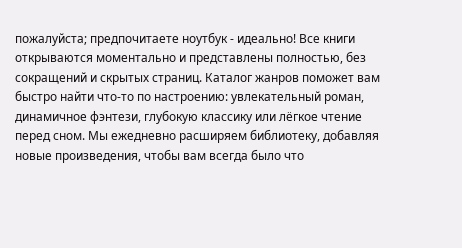пожалуйста; предпочитаете ноутбук - идеально! Все книги открываются моментально и представлены полностью, без сокращений и скрытых страниц. Каталог жанров поможет вам быстро найти что-то по настроению: увлекательный роман, динамичное фэнтези, глубокую классику или лёгкое чтение перед сном. Мы ежедневно расширяем библиотеку, добавляя новые произведения, чтобы вам всегда было что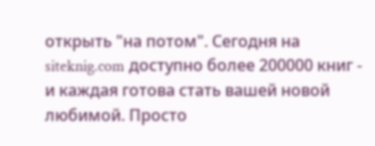открыть "на потом". Сегодня на siteknig.com доступно более 200000 книг - и каждая готова стать вашей новой любимой. Просто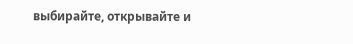выбирайте, открывайте и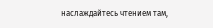наслаждайтесь чтением там,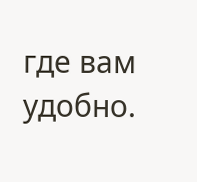где вам удобно.